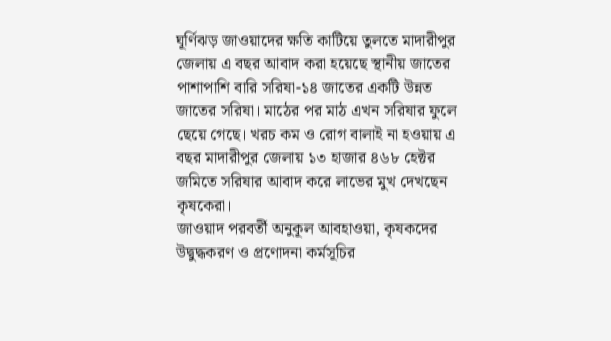ঘূর্ণিঝড় জাওয়াদের ক্ষতি কাটিয়ে তুলতে মাদারীপুর জেলায় এ বছর আবাদ করা হয়েছে স্থানীয় জাতের পাশাপাশি বারি সরিষা-১৪ জাতের একটি উন্নত জাতের সরিষা। মাঠের পর মাঠ এখন সরিষার ফুলে ছেয়ে গেছে। খরচ কম ও রোগ বালাই না হওয়ায় এ বছর মাদারীপুর জেলায় ১৩ হাজার ৪৬৮ হেক্টর জমিতে সরিষার আবাদ করে লাভের মুখ দেখছেন কৃষকেরা।
জাওয়াদ পরবর্তী অনুকূল আবহাওয়া, কৃষকদের উদ্বুদ্ধকরণ ও প্রণোদনা কর্মসূচির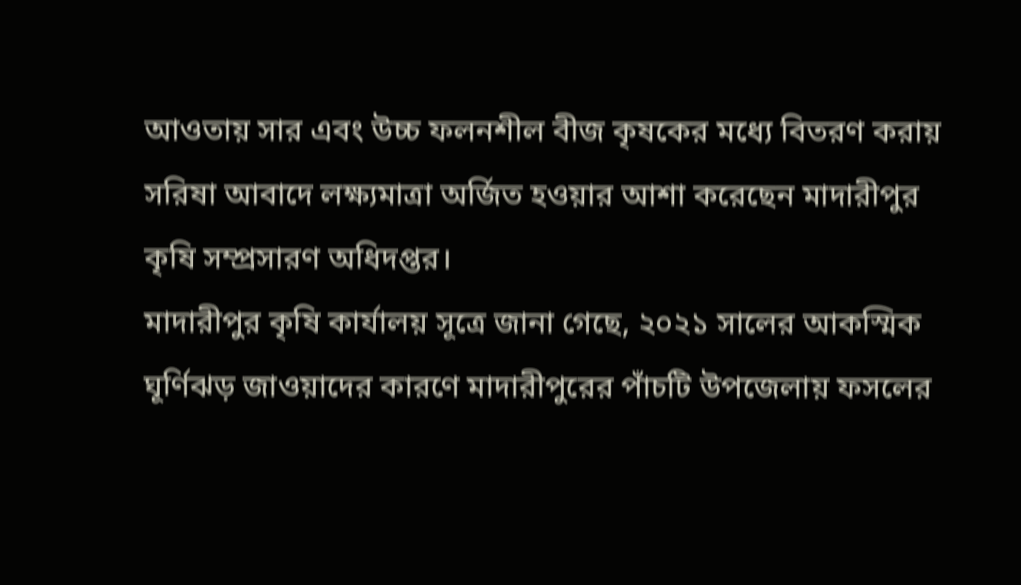আওতায় সার এবং উচ্চ ফলনশীল বীজ কৃষকের মধ্যে বিতরণ করায় সরিষা আবাদে লক্ষ্যমাত্রা অর্জিত হওয়ার আশা করেছেন মাদারীপুর কৃষি সম্প্রসারণ অধিদপ্তর।
মাদারীপুর কৃষি কার্যালয় সূত্রে জানা গেছে, ২০২১ সালের আকস্মিক ঘূর্ণিঝড় জাওয়াদের কারণে মাদারীপুরের পাঁচটি উপজেলায় ফসলের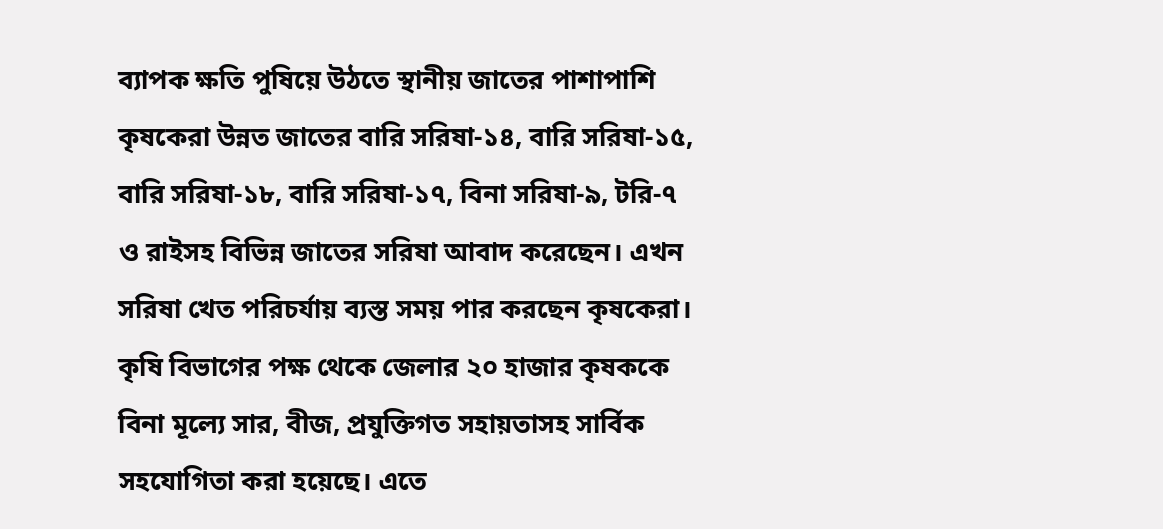ব্যাপক ক্ষতি পুষিয়ে উঠতে স্থানীয় জাতের পাশাপাশি কৃষকেরা উন্নত জাতের বারি সরিষা-১৪, বারি সরিষা-১৫, বারি সরিষা-১৮, বারি সরিষা-১৭, বিনা সরিষা-৯, টরি-৭ ও রাইসহ বিভিন্ন জাতের সরিষা আবাদ করেছেন। এখন সরিষা খেত পরিচর্যায় ব্যস্ত সময় পার করছেন কৃষকেরা। কৃষি বিভাগের পক্ষ থেকে জেলার ২০ হাজার কৃষককে বিনা মূল্যে সার, বীজ, প্রযুক্তিগত সহায়তাসহ সার্বিক সহযোগিতা করা হয়েছে। এতে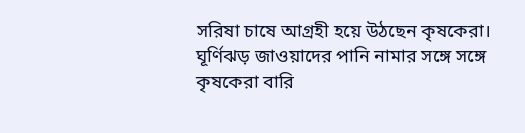সরিষা চাষে আগ্রহী হয়ে উঠছেন কৃষকেরা। ঘূর্ণিঝড় জাওয়াদের পানি নামার সঙ্গে সঙ্গে কৃষকেরা বারি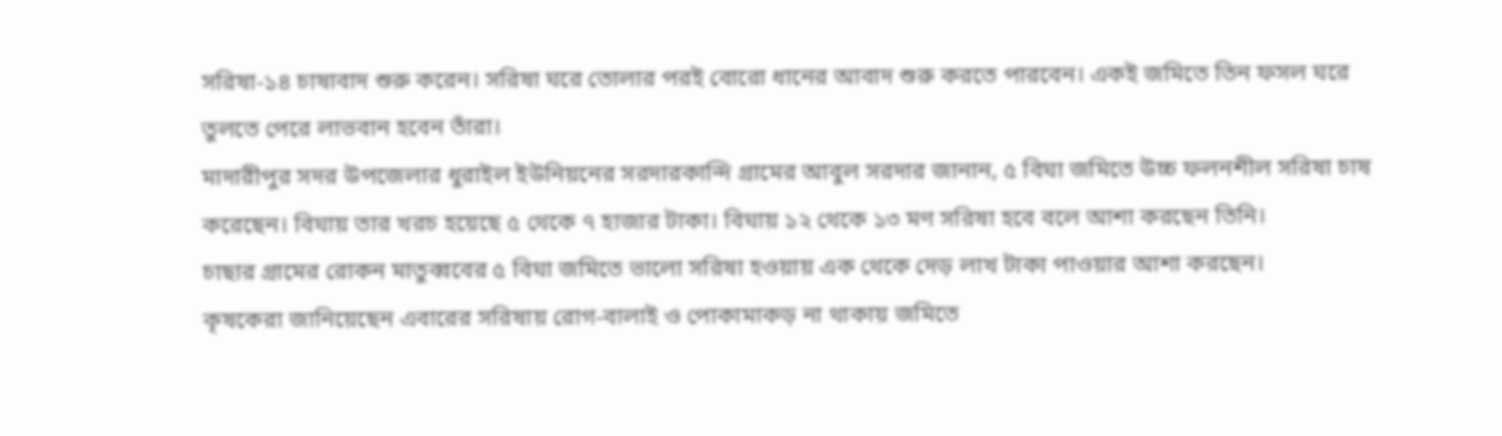সরিষা-১৪ চাষাবাদ শুরু করেন। সরিষা ঘরে তোলার পরই বোরো ধানের আবাদ শুরু করতে পারবেন। একই জমিতে তিন ফসল ঘরে তুলতে পেরে লাভবান হবেন তাঁরা।
মাদারীপুর সদর উপজেলার ধুরাইল ইউনিয়নের সরদারকান্দি গ্রামের আবুল সরদার জানান, ৫ বিঘা জমিতে উচ্চ ফলনশীল সরিষা চাষ করেছেন। বিঘায় তার খরচ হয়েছে ৫ থেকে ৭ হাজার টাকা। বিঘায় ১২ থেকে ১৩ মণ সরিষা হবে বলে আশা করছেন তিনি।
চাছার গ্রামের রোকন মাতুব্ববের ৫ বিঘা জমিতে ভালো সরিষা হওয়ায় এক থেকে দেড় লাখ টাকা পাওয়ার আশা করছেন।
কৃষকেরা জানিয়েছেন এবারের সরিষায় রোগ-বালাই ও পোকামাকড় না থাকায় জমিতে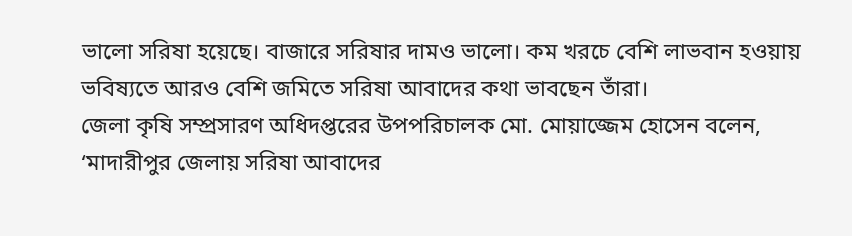ভালো সরিষা হয়েছে। বাজারে সরিষার দামও ভালো। কম খরচে বেশি লাভবান হওয়ায় ভবিষ্যতে আরও বেশি জমিতে সরিষা আবাদের কথা ভাবছেন তাঁরা।
জেলা কৃষি সম্প্রসারণ অধিদপ্তরের উপপরিচালক মো. মোয়াজ্জেম হোসেন বলেন, ‘মাদারীপুর জেলায় সরিষা আবাদের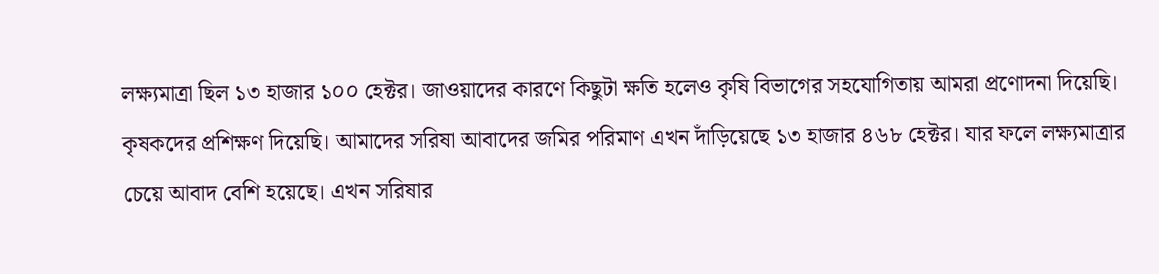লক্ষ্যমাত্রা ছিল ১৩ হাজার ১০০ হেক্টর। জাওয়াদের কারণে কিছুটা ক্ষতি হলেও কৃষি বিভাগের সহযোগিতায় আমরা প্রণোদনা দিয়েছি। কৃষকদের প্রশিক্ষণ দিয়েছি। আমাদের সরিষা আবাদের জমির পরিমাণ এখন দাঁড়িয়েছে ১৩ হাজার ৪৬৮ হেক্টর। যার ফলে লক্ষ্যমাত্রার চেয়ে আবাদ বেশি হয়েছে। এখন সরিষার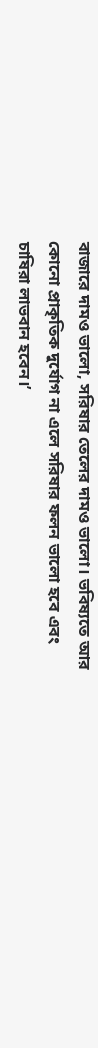বাজারে দামও ভালো, সরিষার তেলের দামও ভালো। ভবিষ্যতে আর কোনো প্রাকৃতিক দুর্যোগ না এলে সরিষার ফলন ভালো হবে এবং চাষিরা লাভবান হবেন।’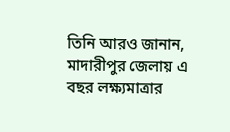তিনি আরও জানান, মাদারীপুর জেলায় এ বছর লক্ষ্যমাত্রার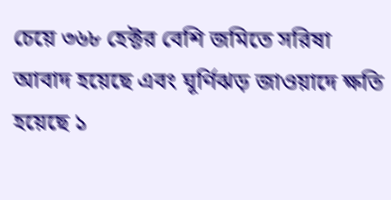চেয়ে ৩৬৮ হেক্টর বেশি জমিতে সরিষা আবাদ হয়েছে এবং ঘূর্ণিঝড় জাওয়াদে ক্ষতি হয়েছে ১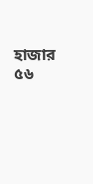হাজার ৫৬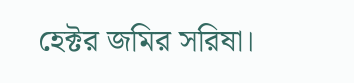হেক্টর জমির সরিষা।